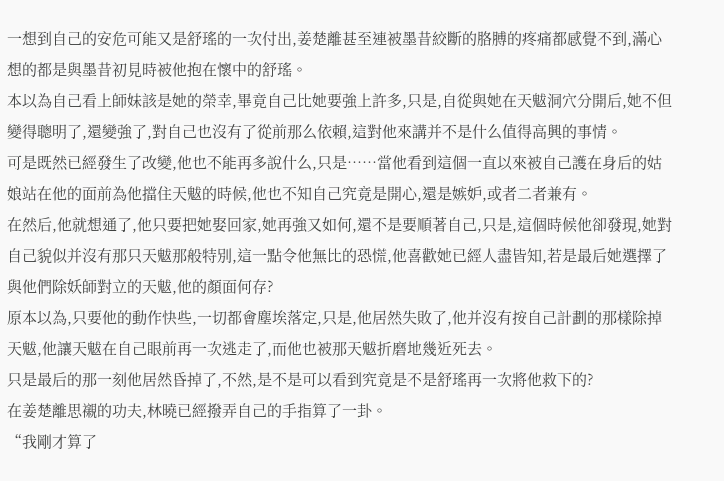一想到自己的安危可能又是舒瑤的一次付出,姜楚離甚至連被墨昔絞斷的胳膊的疼痛都感覺不到,滿心想的都是與墨昔初見時被他抱在懷中的舒瑤。
本以為自己看上師妹該是她的榮幸,畢竟自己比她要強上許多,只是,自從與她在天魃洞穴分開后,她不但變得聰明了,還變強了,對自己也沒有了從前那么依賴,這對他來講并不是什么值得高興的事情。
可是既然已經發生了改變,他也不能再多說什么,只是……當他看到這個一直以來被自己護在身后的姑娘站在他的面前為他擋住天魃的時候,他也不知自己究竟是開心,還是嫉妒,或者二者兼有。
在然后,他就想通了,他只要把她娶回家,她再強又如何,還不是要順著自己,只是,這個時候他卻發現,她對自己貌似并沒有那只天魃那般特別,這一點令他無比的恐慌,他喜歡她已經人盡皆知,若是最后她選擇了與他們除妖師對立的天魃,他的顏面何存?
原本以為,只要他的動作快些,一切都會塵埃落定,只是,他居然失敗了,他并沒有按自己計劃的那樣除掉天魃,他讓天魃在自己眼前再一次逃走了,而他也被那天魃折磨地幾近死去。
只是最后的那一刻他居然昏掉了,不然,是不是可以看到究竟是不是舒瑤再一次將他救下的?
在姜楚離思襯的功夫,林曉已經撥弄自己的手指算了一卦。
“我剛才算了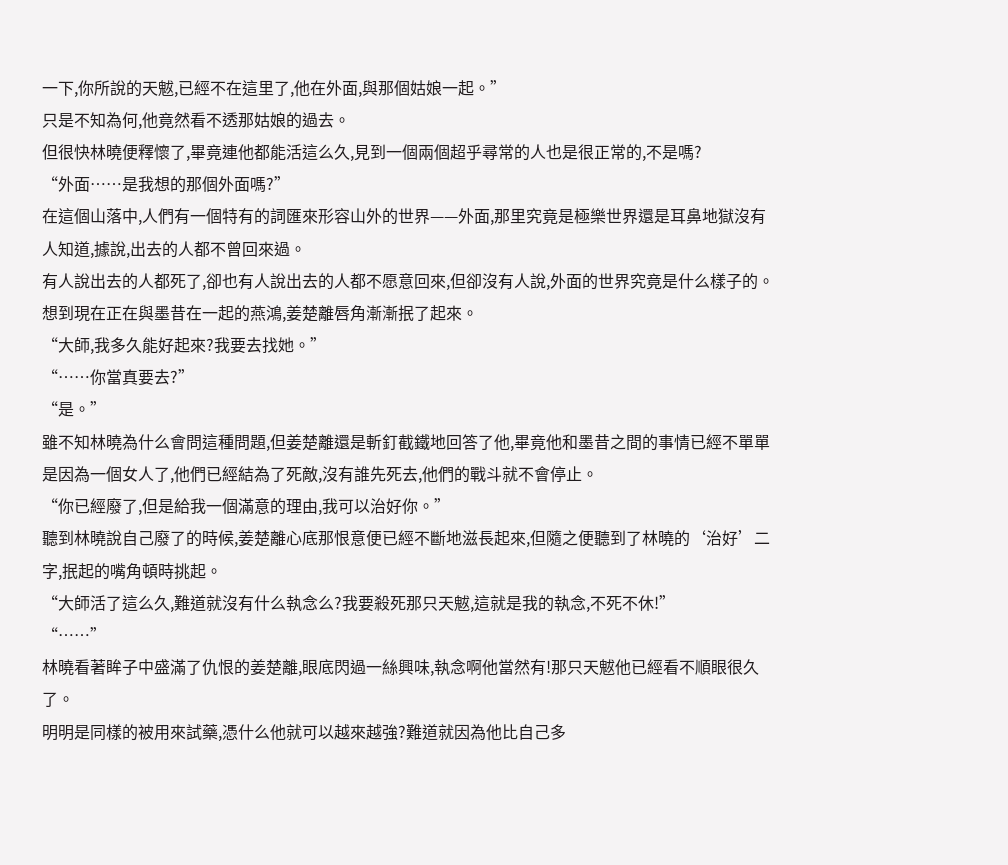一下,你所說的天魃,已經不在這里了,他在外面,與那個姑娘一起。”
只是不知為何,他竟然看不透那姑娘的過去。
但很快林曉便釋懷了,畢竟連他都能活這么久,見到一個兩個超乎尋常的人也是很正常的,不是嗎?
“外面……是我想的那個外面嗎?”
在這個山落中,人們有一個特有的詞匯來形容山外的世界——外面,那里究竟是極樂世界還是耳鼻地獄沒有人知道,據說,出去的人都不曾回來過。
有人說出去的人都死了,卻也有人說出去的人都不愿意回來,但卻沒有人說,外面的世界究竟是什么樣子的。
想到現在正在與墨昔在一起的燕鴻,姜楚離唇角漸漸抿了起來。
“大師,我多久能好起來?我要去找她。”
“……你當真要去?”
“是。”
雖不知林曉為什么會問這種問題,但姜楚離還是斬釘截鐵地回答了他,畢竟他和墨昔之間的事情已經不單單是因為一個女人了,他們已經結為了死敵,沒有誰先死去,他們的戰斗就不會停止。
“你已經廢了,但是給我一個滿意的理由,我可以治好你。”
聽到林曉說自己廢了的時候,姜楚離心底那恨意便已經不斷地滋長起來,但隨之便聽到了林曉的‘治好’二字,抿起的嘴角頓時挑起。
“大師活了這么久,難道就沒有什么執念么?我要殺死那只天魃,這就是我的執念,不死不休!”
“……”
林曉看著眸子中盛滿了仇恨的姜楚離,眼底閃過一絲興味,執念啊他當然有!那只天魃他已經看不順眼很久了。
明明是同樣的被用來試藥,憑什么他就可以越來越強?難道就因為他比自己多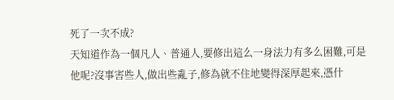死了一次不成?
天知道作為一個凡人、普通人,要修出這么一身法力有多么困難,可是他呢?沒事害些人,做出些亂子,修為就不住地變得深厚起來,憑什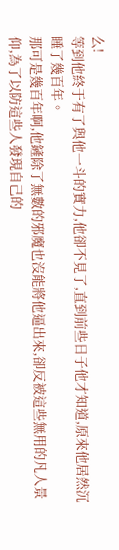么!
等到他終于有了與他一斗的實力,他卻不見了,直到前些日子他才知道,原來他居然沉睡了幾百年。
那可是幾百年啊,他鏟除了無數的邪魔也沒能將他逼出來,卻反被這些無用的凡人景仰,為了以防這些人發現自己的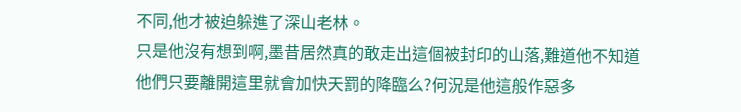不同,他才被迫躲進了深山老林。
只是他沒有想到啊,墨昔居然真的敢走出這個被封印的山落,難道他不知道他們只要離開這里就會加快天罰的降臨么?何況是他這般作惡多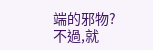端的邪物?
不過,就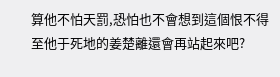算他不怕天罰,恐怕也不會想到這個恨不得至他于死地的姜楚離還會再站起來吧?